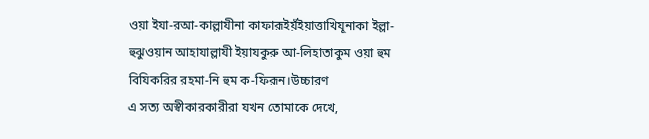ওয়া ইযা-রআ-কাল্লাযীনা কাফারূইয়ঁইয়াত্তাখিযূনাকা ইল্লা-হুঝুওয়ান আহাযাল্লাযী ইয়াযকুরু আ-লিহাতাকুম ওয়া হুম বিযিকরির রহমা-নি হুম ক-ফিরূন।উচ্চারণ
এ সত্য অস্বীকারকারীরা যখন তোমাকে দেখে,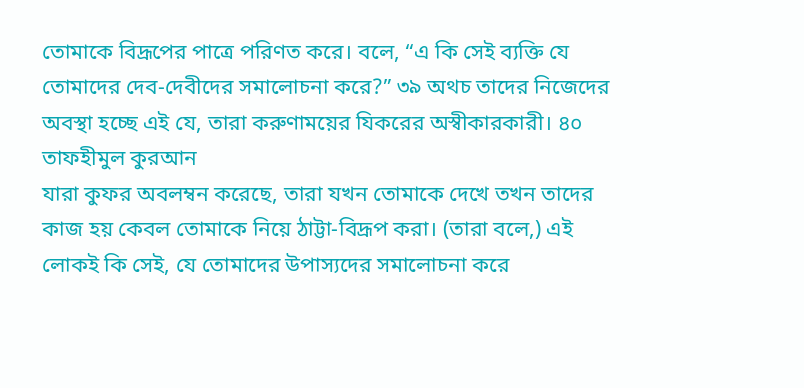তোমাকে বিদ্রূপের পাত্রে পরিণত করে। বলে, “এ কি সেই ব্যক্তি যে তোমাদের দেব-দেবীদের সমালোচনা করে?” ৩৯ অথচ তাদের নিজেদের অবস্থা হচ্ছে এই যে, তারা করুণাময়ের যিকরের অস্বীকারকারী। ৪০ তাফহীমুল কুরআন
যারা কুফর অবলম্বন করেছে, তারা যখন তোমাকে দেখে তখন তাদের কাজ হয় কেবল তোমাকে নিয়ে ঠাট্টা-বিদ্রূপ করা। (তারা বলে,) এই লোকই কি সেই, যে তোমাদের উপাস্যদের সমালোচনা করে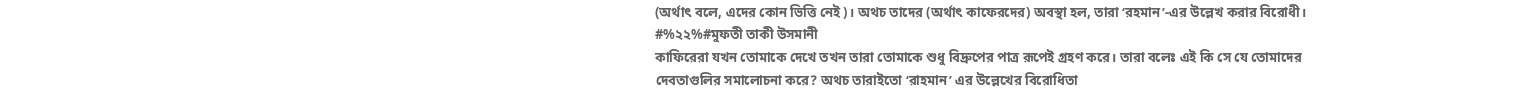(অর্থাৎ বলে, এদের কোন ভিত্তি নেই)। অথচ তাদের (অর্থাৎ কাফেরদের) অবস্থা হল, তারা ‘রহমান’-এর উল্লেখ করার বিরোধী। #%২২%#মুফতী তাকী উসমানী
কাফিরেরা যখন তোমাকে দেখে তখন তারা তোমাকে শুধু বিদ্রুপের পাত্র রূপেই গ্রহণ করে। তারা বলেঃ এই কি সে যে তোমাদের দেবতাগুলির সমালোচনা করে? অথচ তারাইতো ‘রাহমান’ এর উল্লেখের বিরোধিতা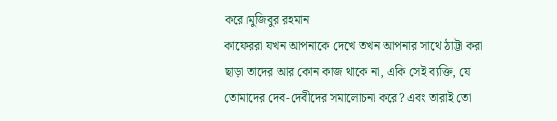করে।মুজিবুর রহমান
কাফেররা যখন আপনাকে দেখে তখন আপনার সাথে ঠাট্টা করা ছাড়া তাদের আর কোন কাজ থাকে না, একি সেই ব্যক্তি, যে তোমাদের দেব-দেবীদের সমালোচনা করে? এবং তারাই তো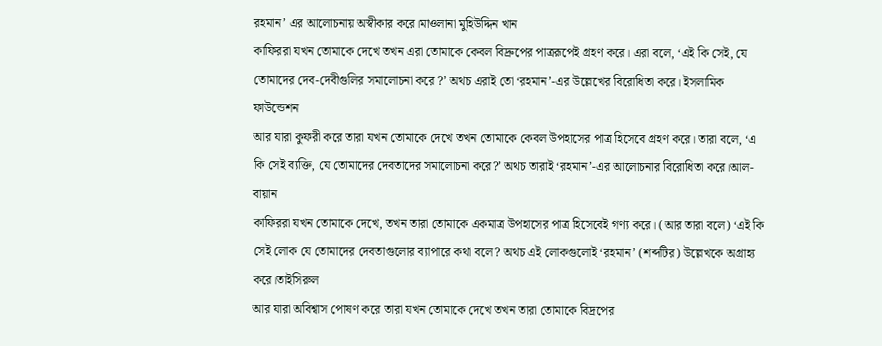রহমান’ এর আলোচনায় অস্বীকার করে।মাওলানা মুহিউদ্দিন খান
কাফিররা যখন তোমাকে দেখে তখন এরা তোমাকে কেবল বিদ্রুপের পাত্ররূপেই গ্রহণ করে। এরা বলে, ‘এই কি সেই, যে তোমাদের দেব-দেবীগুলির সমালোচনা করে ?’ অথচ এরাই তো ‘রহমান’-এর উল্লেখের বিরোধিতা করে। ইসলামিক ফাউন্ডেশন
আর যারা কুফরী করে তারা যখন তোমাকে দেখে তখন তোমাকে কেবল উপহাসের পাত্র হিসেবে গ্রহণ করে। তারা বলে, ‘এ কি সেই ব্যক্তি, যে তোমাদের দেবতাদের সমালোচনা করে?’ অথচ তারাই ‘রহমান’-এর আলোচনার বিরোধিতা করে।আল-বায়ান
কাফিররা যখন তোমাকে দেখে, তখন তারা তোমাকে একমাত্র উপহাসের পাত্র হিসেবেই গণ্য করে। (আর তারা বলে) ‘এই কি সেই লোক যে তোমাদের দেবতাগুলোর ব্যাপারে কথা বলে? অথচ এই লোকগুলোই ‘রহমান’ (শব্দটির) উল্লেখকে অগ্রাহ্য করে।তাইসিরুল
আর যারা অবিশ্বাস পোষণ করে তারা যখন তোমাকে দেখে তখন তারা তোমাকে বিদ্রপের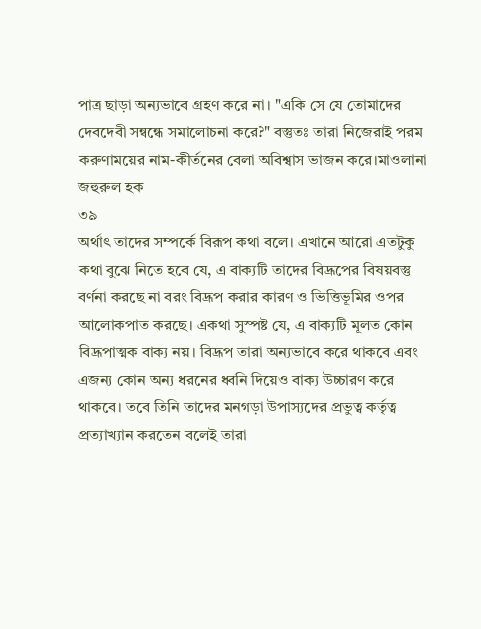পাত্র ছাড়া অন্যভাবে গ্রহণ করে না। "একি সে যে তোমাদের দেবদেবী সন্বন্ধে সমালোচনা করে?" বস্তুতঃ তারা নিজেরাই পরম করুণাময়ের নাম-কীর্তনের বেলা অবিশ্বাস ভাজন করে।মাওলানা জহুরুল হক
৩৯
অর্থাৎ তাদের সম্পর্কে বিরূপ কথা বলে। এখানে আরো এতটুকু কথা বুঝে নিতে হবে যে, এ বাক্যটি তাদের বিদ্রূপের বিষয়বস্তু বর্ণনা করছে না বরং বিদ্রূপ করার কারণ ও ভিত্তিভূমির ওপর আলোকপাত করছে। একথা সুস্পষ্ট যে, এ বাক্যটি মূলত কোন বিদ্রূপাত্মক বাক্য নয়। বিদ্রূপ তারা অন্যভাবে করে থাকবে এবং এজন্য কোন অন্য ধরনের ধ্বনি দিয়েও বাক্য উচ্চারণ করে থাকবে। তবে তিনি তাদের মনগড়া উপাস্যদের প্রভুত্ব কর্তৃত্ব প্রত্যাখ্যান করতেন বলেই তারা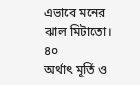এভাবে মনের ঝাল মিটাতো।
৪০
অর্থাৎ মূর্তি ও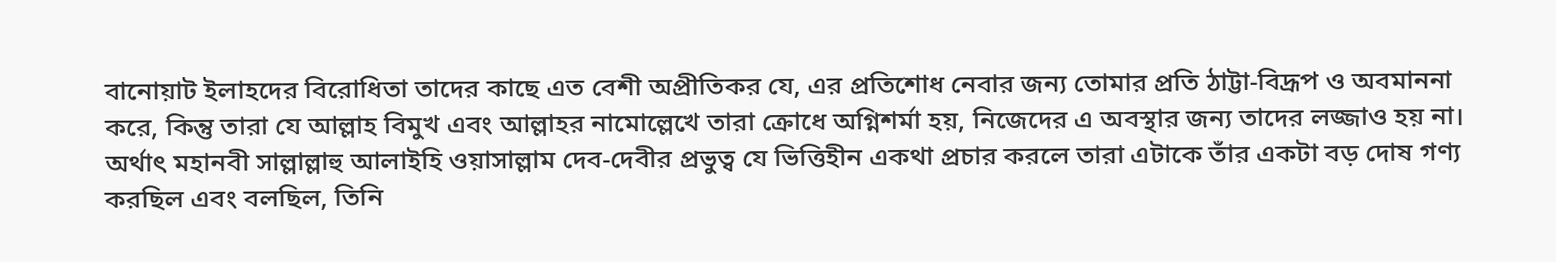বানোয়াট ইলাহদের বিরোধিতা তাদের কাছে এত বেশী অপ্রীতিকর যে, এর প্রতিশোধ নেবার জন্য তোমার প্রতি ঠাট্টা-বিদ্রূপ ও অবমাননা করে, কিন্তু তারা যে আল্লাহ বিমুখ এবং আল্লাহর নামোল্লেখে তারা ক্রোধে অগ্নিশর্মা হয়, নিজেদের এ অবস্থার জন্য তাদের লজ্জাও হয় না।
অর্থাৎ মহানবী সাল্লাল্লাহু আলাইহি ওয়াসাল্লাম দেব-দেবীর প্রভুত্ব যে ভিত্তিহীন একথা প্রচার করলে তারা এটাকে তাঁর একটা বড় দোষ গণ্য করছিল এবং বলছিল, তিনি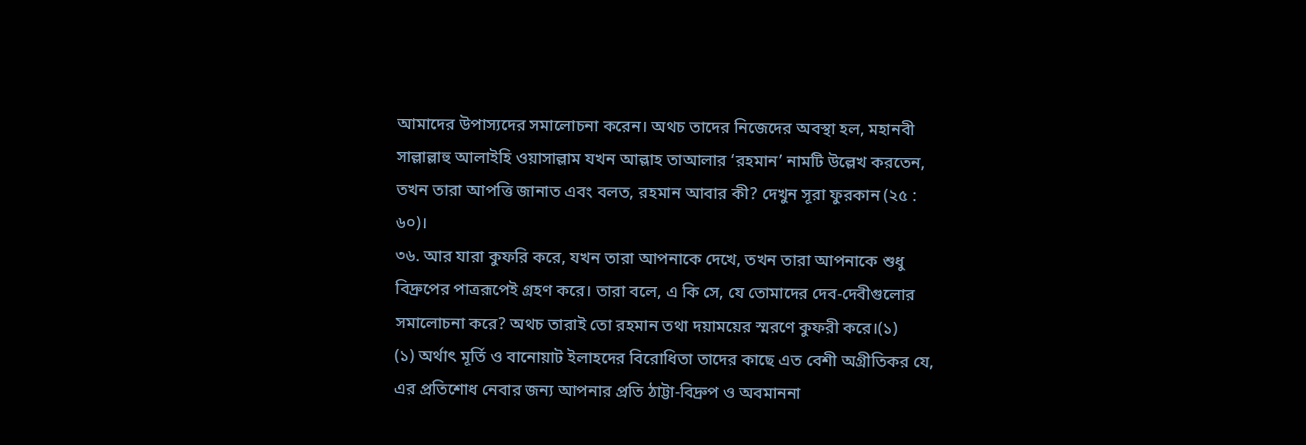আমাদের উপাস্যদের সমালোচনা করেন। অথচ তাদের নিজেদের অবস্থা হল, মহানবী সাল্লাল্লাহু আলাইহি ওয়াসাল্লাম যখন আল্লাহ তাআলার ‘রহমান’ নামটি উল্লেখ করতেন, তখন তারা আপত্তি জানাত এবং বলত, রহমান আবার কী? দেখুন সূরা ফুরকান (২৫ : ৬০)।
৩৬. আর যারা কুফরি করে, যখন তারা আপনাকে দেখে, তখন তারা আপনাকে শুধু বিদ্রুপের পাত্ররূপেই গ্রহণ করে। তারা বলে, এ কি সে, যে তোমাদের দেব-দেবীগুলোর সমালোচনা করে? অথচ তারাই তো রহমান তথা দয়াময়ের স্মরণে কুফরী করে।(১)
(১) অর্থাৎ মূর্তি ও বানোয়াট ইলাহদের বিরোধিতা তাদের কাছে এত বেশী অগ্ৰীতিকর যে, এর প্রতিশোধ নেবার জন্য আপনার প্রতি ঠাট্টা-বিদ্রুপ ও অবমাননা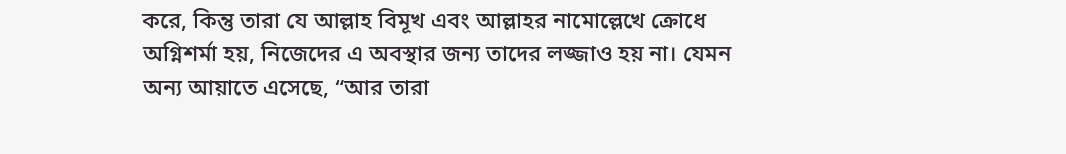করে, কিন্তু তারা যে আল্লাহ বিমূখ এবং আল্লাহর নামোল্লেখে ক্ৰোধে অগ্নিশৰ্মা হয়, নিজেদের এ অবস্থার জন্য তাদের লজ্জাও হয় না। যেমন অন্য আয়াতে এসেছে, “আর তারা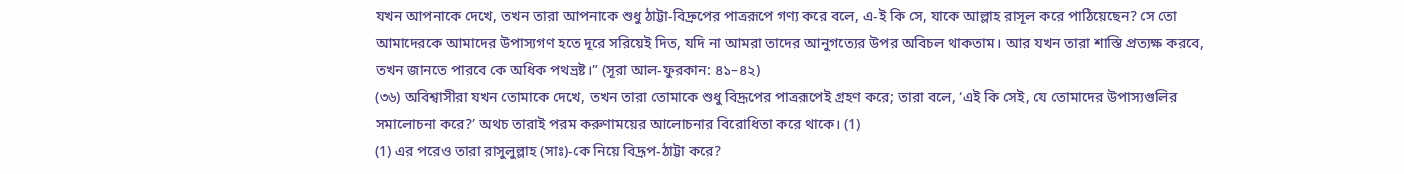যখন আপনাকে দেখে, তখন তারা আপনাকে শুধু ঠাট্টা-বিদ্রুপের পাত্ররূপে গণ্য করে বলে, এ-ই কি সে, যাকে আল্লাহ রাসূল করে পাঠিয়েছেন? সে তো আমাদেরকে আমাদের উপাস্যগণ হতে দূরে সরিয়েই দিত, যদি না আমরা তাদের আনুগত্যের উপর অবিচল থাকতাম। আর যখন তারা শাস্তি প্রত্যক্ষ করবে, তখন জানতে পারবে কে অধিক পথভ্রষ্ট।” (সূরা আল-ফুরকান: ৪১–৪২)
(৩৬) অবিশ্বাসীরা যখন তোমাকে দেখে, তখন তারা তোমাকে শুধু বিদ্রূপের পাত্ররূপেই গ্রহণ করে; তারা বলে, ‘এই কি সেই, যে তোমাদের উপাস্যগুলির সমালোচনা করে?’ অথচ তারাই পরম করুণাময়ের আলোচনার বিরোধিতা করে থাকে। (1)
(1) এর পরেও তারা রাসুলুল্লাহ (সাঃ)-কে নিয়ে বিদ্রূপ-ঠাট্টা করে?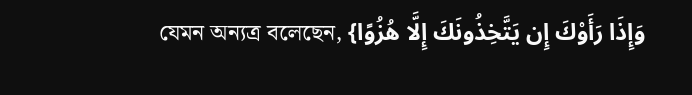যেমন অন্যত্র বলেছেন, {وَإِذَا رَأَوْكَ إِن يَتَّخِذُونَكَ إِلَّا هُزُوًا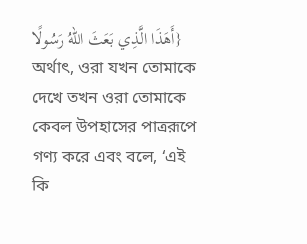أَهَذَا الَّذِي بَعَثَ اللهُ رَسُولًا} অর্থাৎ, ওরা যখন তোমাকে দেখে তখন ওরা তোমাকে কেবল উপহাসের পাত্ররূপে গণ্য করে এবং বলে, ‘এই কি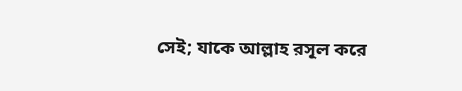সেই; যাকে আল্লাহ রসূল করে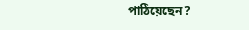পাঠিয়েছেন?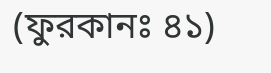(ফুরকানঃ ৪১)